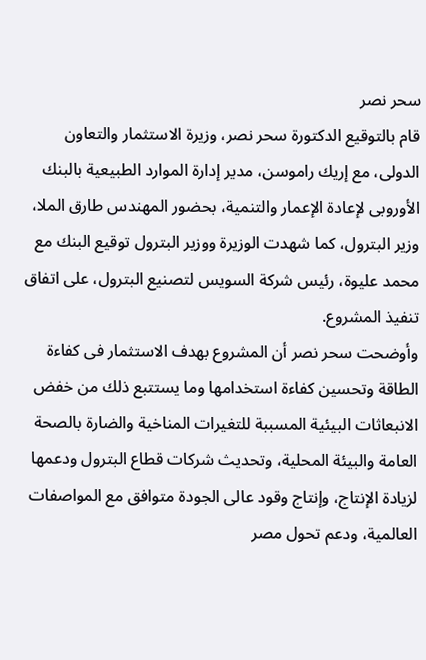سحر نصر
قام بالتوقيع الدكتورة سحر نصر، وزيرة الاستثمار والتعاون الدولى، مع إريك راموسن، مدير إدارة الموارد الطبيعية بالبنك الأوروبى لإعادة الإعمار والتنمية، بحضور المهندس طارق الملا، وزير البترول، كما شهدت الوزيرة ووزير البترول توقيع البنك مع محمد عليوة، رئيس شركة السويس لتصنيع البترول، على اتفاق تنفيذ المشروع.
وأوضحت سحر نصر أن المشروع بهدف الاستثمار فى كفاءة الطاقة وتحسين كفاءة استخدامها وما يستتبع ذلك من خفض الانبعاثات البيئية المسببة للتغيرات المناخية والضارة بالصحة العامة والبيئة المحلية، وتحديث شركات قطاع البترول ودعمها لزيادة الإنتاج، وإنتاج وقود عالى الجودة متوافق مع المواصفات العالمية، ودعم تحول مصر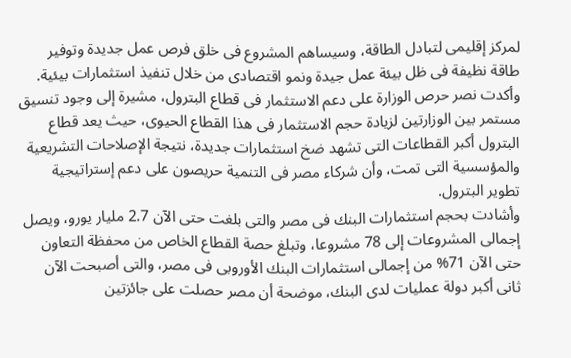لمركز إقليمى لتبادل الطاقة، وسيساهم المشروع فى خلق فرص عمل جديدة وتوفير طاقة نظيفة فى ظل بيئة عمل جيدة ونمو اقتصادى من خلال تنفيذ استثمارات بيئية.
وأكدت نصر حرص الوزارة على دعم الاستثمار فى قطاع البترول، مشيرة إلى وجود تنسيق مستمر بين الوزارتين لزيادة حجم الاستثمار فى هذا القطاع الحيوى، حيث يعد قطاع البترول أكبر القطاعات التى تشهد ضخ استثمارات جديدة، نتيجة الإصلاحات التشريعية والمؤسسية التى تمت، وأن شركاء مصر فى التنمية حريصون على دعم إستراتيجية تطوير البترول.
وأشادت بحجم استثمارات البنك فى مصر والتى بلغت حتى الآن 2.7 مليار يورو، ويصل إجمالى المشروعات إلى 78 مشروعا، وتبلغ حصة القطاع الخاص من محفظة التعاون حتى الآن 71% من إجمالى استثمارات البنك الأوروبى فى مصر، والتى أصبحت الآن ثانى أكبر دولة عمليات لدى البنك، موضحة أن مصر حصلت على جائزتين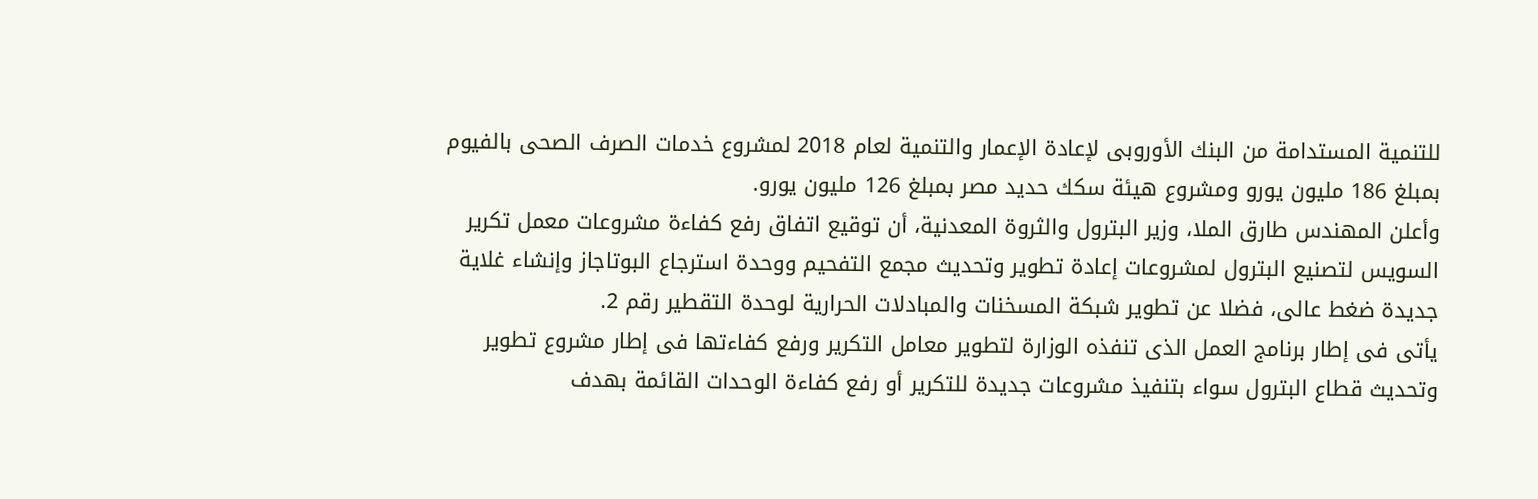للتنمية المستدامة من البنك الأوروبى لإعادة الإعمار والتنمية لعام 2018 لمشروع خدمات الصرف الصحى بالفيوم بمبلغ 186 مليون يورو ومشروع هيئة سكك حديد مصر بمبلغ 126 مليون يورو.
وأعلن المهندس طارق الملا، وزير البترول والثروة المعدنية، أن توقيع اتفاق رفع كفاءة مشروعات معمل تكرير السويس لتصنيع البترول لمشروعات إعادة تطوير وتحديث مجمع التفحيم ووحدة استرجاع البوتاجاز وإنشاء غلاية جديدة ضغط عالى، فضلا عن تطوير شبكة المسخنات والمبادلات الحرارية لوحدة التقطير رقم 2.
يأتى فى إطار برنامج العمل الذى تنفذه الوزارة لتطوير معامل التكرير ورفع كفاءتها فى إطار مشروع تطوير وتحديث قطاع البترول سواء بتنفيذ مشروعات جديدة للتكرير أو رفع كفاءة الوحدات القائمة بهدف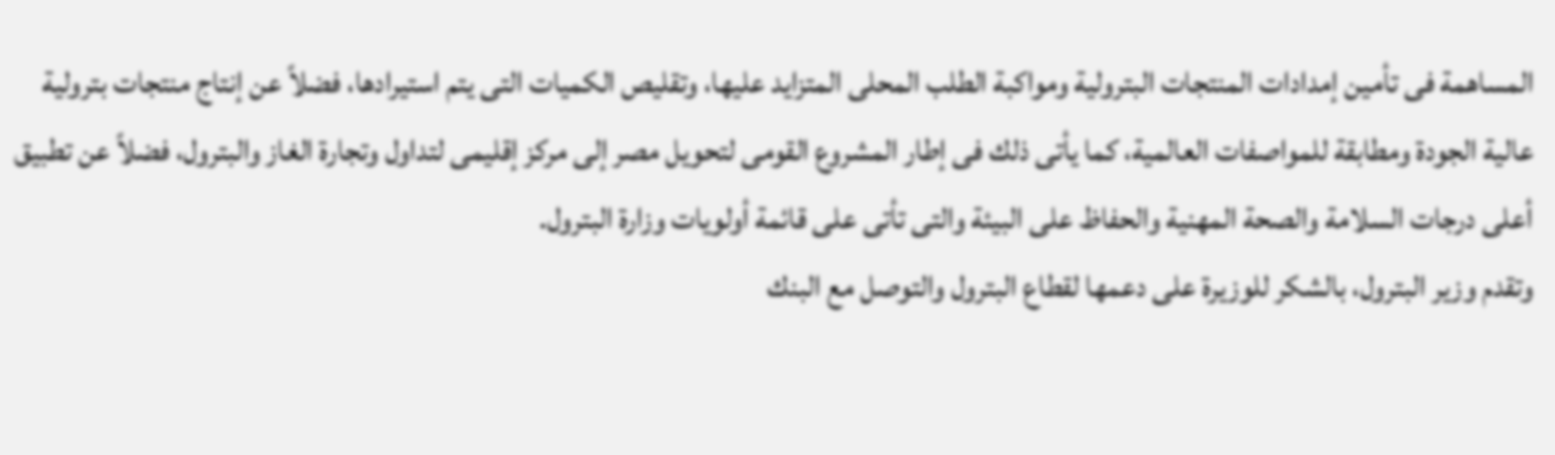المساهمة فى تأمين إمدادات المنتجات البترولية ومواكبة الطلب المحلى المتزايد عليها، وتقليص الكميات التى يتم استيرادها، فضلاً عن إنتاج منتجات بترولية عالية الجودة ومطابقة للمواصفات العالمية، كما يأتى ذلك فى إطار المشروع القومى لتحويل مصر إلى مركز إقليمى لتداول وتجارة الغاز والبترول، فضلاً عن تطبيق أعلى درجات السلامة والصحة المهنية والحفاظ على البيئة والتى تأتى على قائمة أولويات وزارة البترول.
وتقدم وزير البترول، بالشكر للوزيرة على دعمها لقطاع البترول والتوصل مع البنك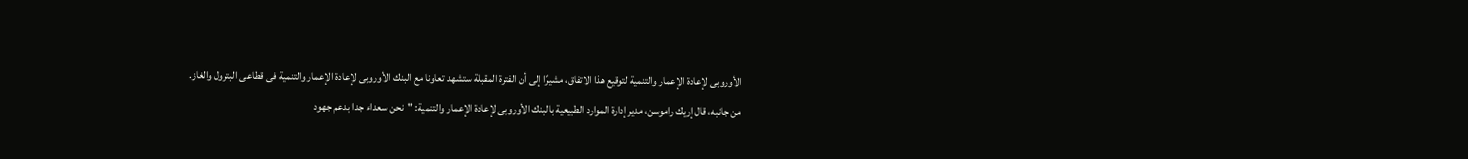الأوروبى لإعادة الإعمار والتنمية لتوقيع هذا الاتفاق، مشيرًا إلى أن الفترة المقبلة ستشهد تعاونا مع البنك الأوروبى لإعادة الإعمار والتنمية فى قطاعى البترول والغاز.
من جانبه، قال إريك راموسن، مدير إدارة الموارد الطبيعية بالبنك الأوروبى لإعادة الإعمار والتنمية: "نحن سعداء جدا بدعم جهود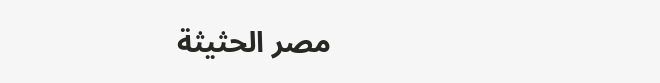مصر الحثيثة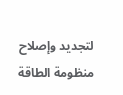لتجديد وإصلاح منظومة الطاقة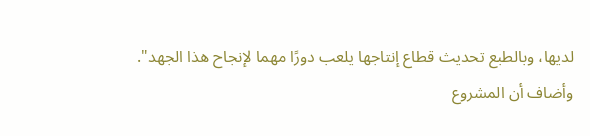لديها، وبالطبع تحديث قطاع إنتاجها يلعب دورًا مهما لإنجاح هذا الجهد".
وأضاف أن المشروع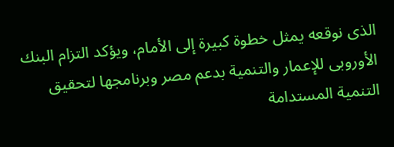الذى نوقعه يمثل خطوة كبيرة إلى الأمام، ويؤكد التزام البنك الأوروبى للإعمار والتنمية بدعم مصر وبرنامجها لتحقيق التنمية المستدامة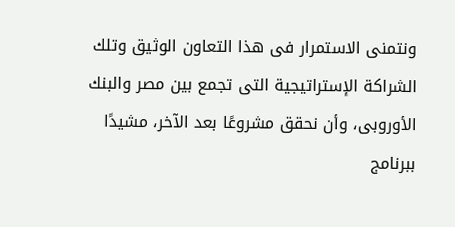ونتمنى الاستمرار فى هذا التعاون الوثيق وتلك الشراكة الإستراتيجية التى تجمع بين مصر والبنك الأوروبى، وأن نحقق مشروعًا بعد الآخر، مشيدًا ببرنامج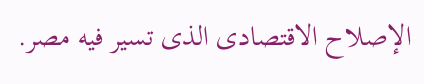الإصلاح الاقتصادى الذى تسير فيه مصر.